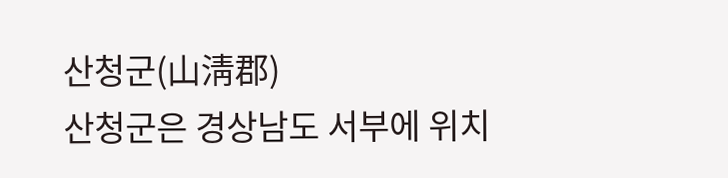산청군(山淸郡)
산청군은 경상남도 서부에 위치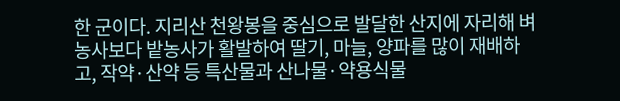한 군이다. 지리산 천왕봉을 중심으로 발달한 산지에 자리해 벼농사보다 밭농사가 활발하여 딸기, 마늘, 양파를 많이 재배하고, 작약·산약 등 특산물과 산나물·약용식물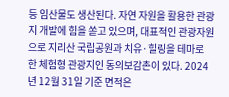등 임산물도 생산된다. 자연 자원을 활용한 관광지 개발에 힘을 쏟고 있으며, 대표적인 관광자원으로 지리산 국립공원과 치유·힐링을 테마로 한 체험형 관광지인 동의보감촌이 있다. 2024년 12월 31일 기준 면적은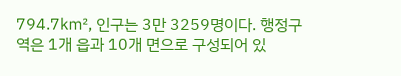794.7㎢, 인구는 3만 3259명이다. 행정구역은 1개 읍과 10개 면으로 구성되어 있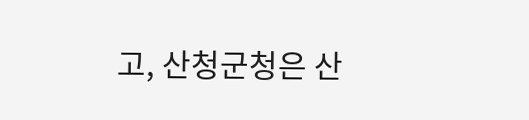고, 산청군청은 산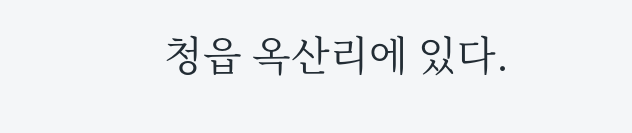청읍 옥산리에 있다.